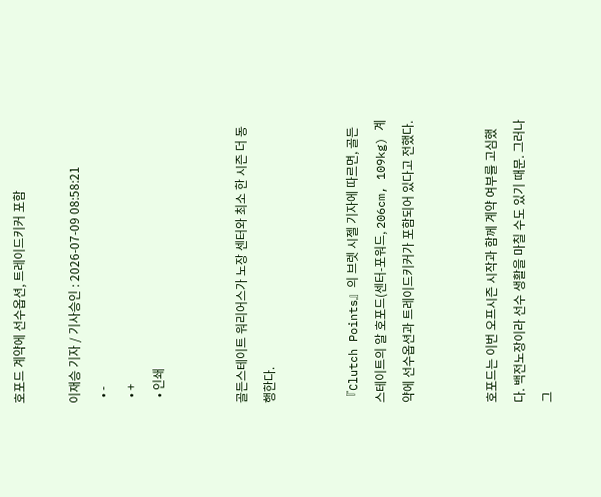호포드 계약에 선수옵션, 트레이드키커 포함

이재승 기자 / 기사승인 : 2026-07-09 08:58:21
  • -
  • +
  • 인쇄


골든스테이트 워리어스가 노장 센터와 최소 한 시즌 더 동행한다.


『Clutch Points』의 브렛 시젤 기자에 따르면, 골든스테이트의 알 호포드(센터-포워드, 206cm, 109kg) 계약에 선수옵션과 트레이드키커가 포함되어 있다고 전했다.


호포드는 이번 오프시즌 시작과 함께 계약 여부를 고심했다. 백전노장이라 선수 생활을 마칠 수도 있기 때문. 그러나 그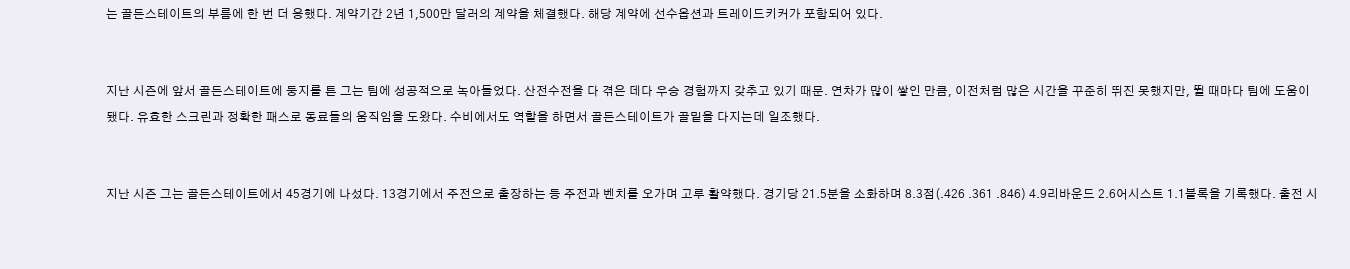는 골든스테이트의 부름에 한 번 더 응했다. 계약기간 2년 1,500만 달러의 계약을 체결했다. 해당 계약에 선수옵션과 트레이드키커가 포함되어 있다.


지난 시즌에 앞서 골든스테이트에 둥지를 튼 그는 팀에 성공적으로 녹아들었다. 산전수전을 다 겪은 데다 우승 경험까지 갖추고 있기 때문. 연차가 많이 쌓인 만큼, 이전처럼 많은 시간을 꾸준히 뛰진 못했지만, 뛸 때마다 팀에 도움이 됐다. 유효한 스크린과 정확한 패스로 동료들의 움직임을 도왔다. 수비에서도 역할을 하면서 골든스테이트가 골밑을 다지는데 일조했다.


지난 시즌 그는 골든스테이트에서 45경기에 나섰다. 13경기에서 주전으로 출장하는 등 주전과 벤치를 오가며 고루 활약했다. 경기당 21.5분을 소화하며 8.3점(.426 .361 .846) 4.9리바운드 2.6어시스트 1.1블록을 기록했다. 출전 시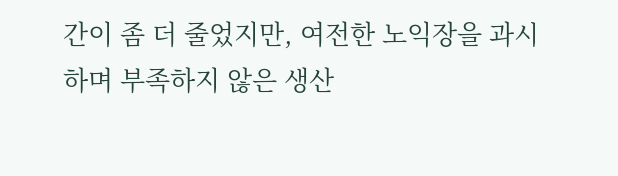간이 좀 더 줄었지만, 여전한 노익장을 과시하며 부족하지 않은 생산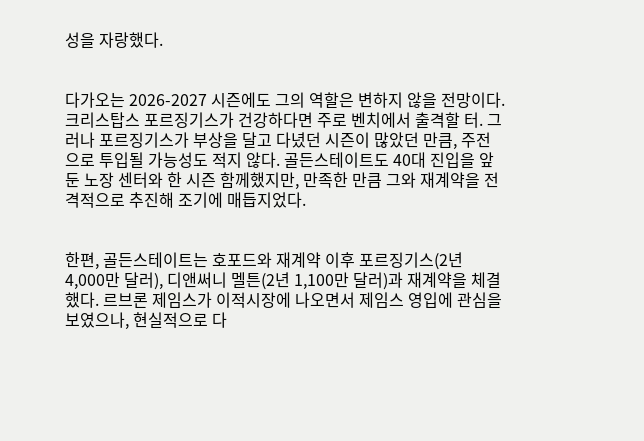성을 자랑했다.


다가오는 2026-2027 시즌에도 그의 역할은 변하지 않을 전망이다. 크리스탑스 포르징기스가 건강하다면 주로 벤치에서 출격할 터. 그러나 포르징기스가 부상을 달고 다녔던 시즌이 많았던 만큼, 주전으로 투입될 가능성도 적지 않다. 골든스테이트도 40대 진입을 앞둔 노장 센터와 한 시즌 함께했지만, 만족한 만큼 그와 재계약을 전격적으로 추진해 조기에 매듭지었다.


한편, 골든스테이트는 호포드와 재계약 이후 포르징기스(2년 4,000만 달러), 디앤써니 멜튼(2년 1,100만 달러)과 재계약을 체결했다. 르브론 제임스가 이적시장에 나오면서 제임스 영입에 관심을 보였으나, 현실적으로 다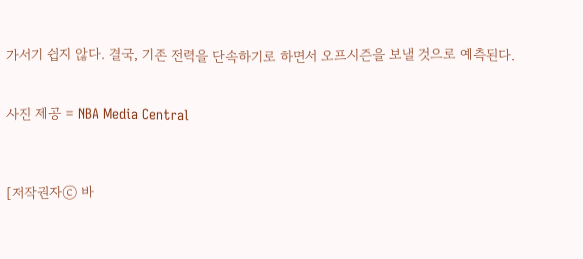가서기 쉽지 않다. 결국, 기존 전력을 단속하기로 하면서 오프시즌을 보낼 것으로 예측된다.


사진 제공 = NBA Media Central



[저작권자ⓒ 바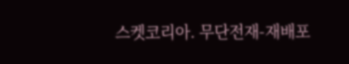스켓코리아. 무단전재-재배포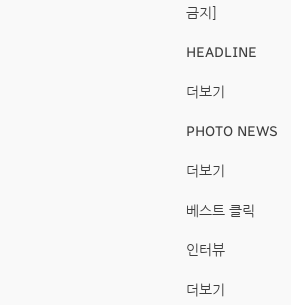금지]

HEADLINE

더보기

PHOTO NEWS

더보기

베스트 클릭

인터뷰

더보기